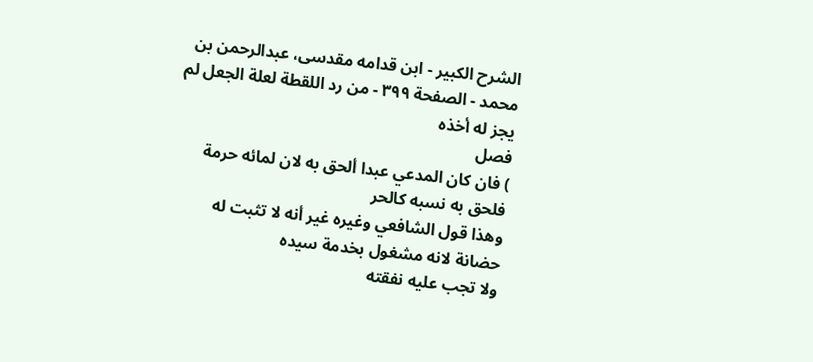الشرح الکبير - ابن قدامه مقدسی، عبدالرحمن بن محمد - الصفحة ٣٩٩ - من رد اللقطة لعلة الجعل لم يجز له أخذه
فصل
) فان كان المدعي عبدا ألحق به لان لمائه حرمة فلحق به نسبه كالحر
وهذا قول الشافعي وغيره غير أنه لا تثبت له حضانة لانه مشغول بخدمة سيده
ولا تجب عليه نفقته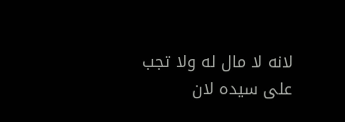لانه لا مال له ولا تجب على سيده لان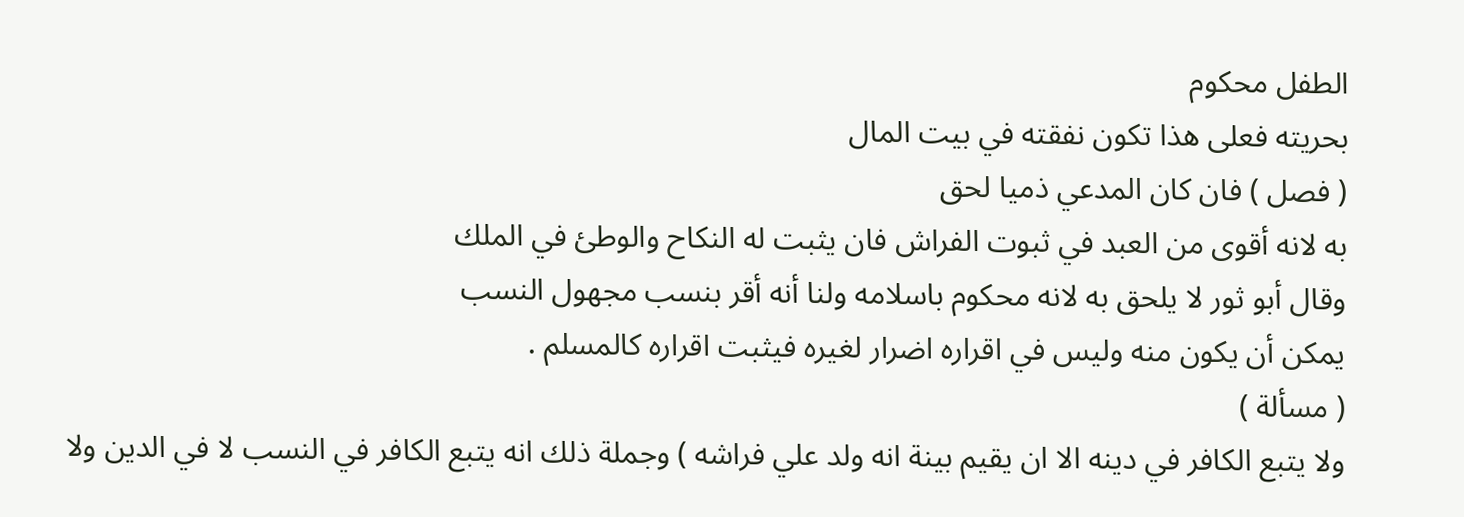الطفل محكوم
بحريته فعلى هذا تكون نفقته في بيت المال
( فصل ) فان كان المدعي ذميا لحق
به لانه أقوى من العبد في ثبوت الفراش فان يثبت له النكاح والوطئ في الملك
وقال أبو ثور لا يلحق به لانه محكوم باسلامه ولنا أنه أقر بنسب مجهول النسب
يمكن أن يكون منه وليس في اقراره اضرار لغيره فيثبت اقراره كالمسلم .
( مسألة )
ولا يتبع الكافر في دينه الا ان يقيم بينة انه ولد علي فراشه ) وجملة ذلك انه يتبع الكافر في النسب لا في الدين ولا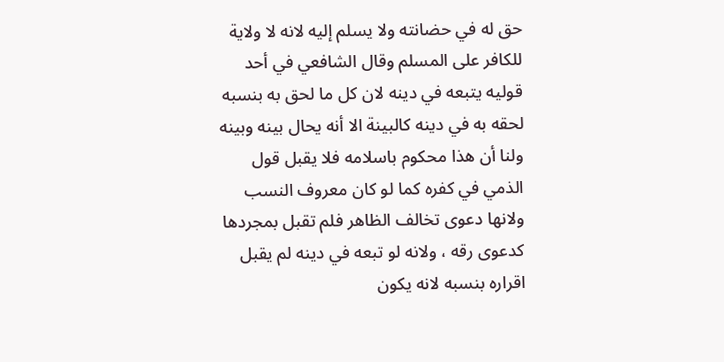حق له في حضانته ولا يسلم إليه لانه لا ولاية للكافر على المسلم وقال الشافعي في أحد قوليه يتبعه في دينه لان كل ما لحق به بنسبه لحقه به في دينه كالبينة الا أنه يحال بينه وبينه ولنا أن هذا محكوم باسلامه فلا يقبل قول الذمي في كفره كما لو كان معروف النسب ولانها دعوى تخالف الظاهر فلم تقبل بمجردها كدعوى رقه ، ولانه لو تبعه في دينه لم يقبل اقراره بنسبه لانه يكون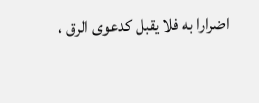اضرارا به فلا يقبل كدعوى الرق ،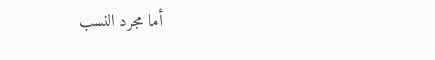أما مجرد النسب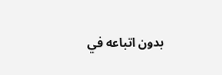بدون اتباعه في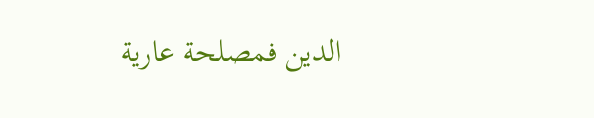الدين فمصلحة عارية